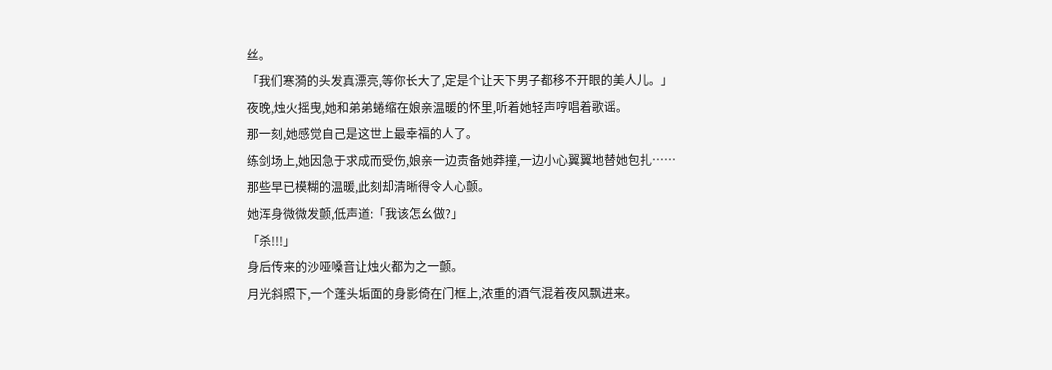丝。
「我们寒漪的头发真漂亮,等你长大了,定是个让天下男子都移不开眼的美人儿。」
夜晚,烛火摇曳,她和弟弟蜷缩在娘亲温暖的怀里,听着她轻声哼唱着歌谣。
那一刻,她感觉自己是这世上最幸福的人了。
练剑场上,她因急于求成而受伤,娘亲一边责备她莽撞,一边小心翼翼地替她包扎……
那些早已模糊的温暖,此刻却清晰得令人心颤。
她浑身微微发颤,低声道:「我该怎幺做?」
「杀!!!」
身后传来的沙哑嗓音让烛火都为之一颤。
月光斜照下,一个蓬头垢面的身影倚在门框上,浓重的酒气混着夜风飘进来。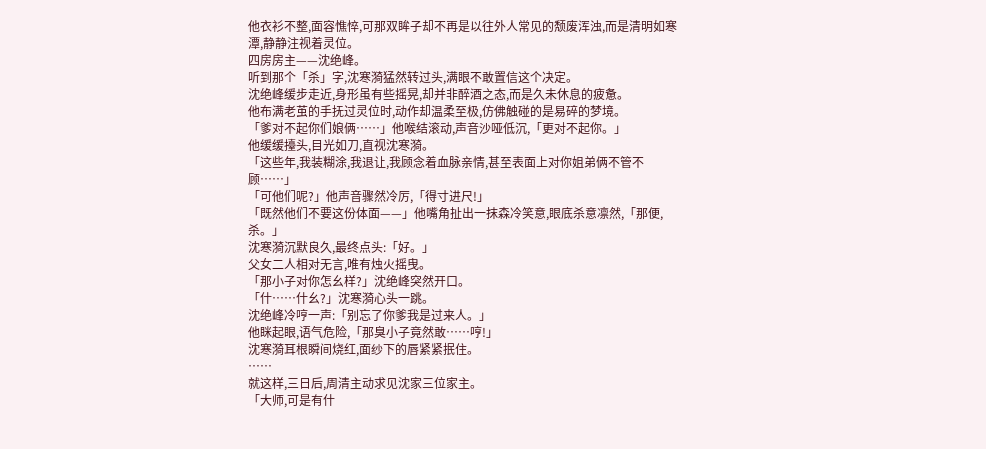他衣衫不整,面容憔悴,可那双眸子却不再是以往外人常见的颓废浑浊,而是清明如寒潭,静静注视着灵位。
四房房主——沈绝峰。
听到那个「杀」字,沈寒漪猛然转过头,满眼不敢置信这个决定。
沈绝峰缓步走近,身形虽有些摇晃,却并非醉酒之态,而是久未休息的疲惫。
他布满老茧的手抚过灵位时,动作却温柔至极,仿佛触碰的是易碎的梦境。
「爹对不起你们娘俩……」他喉结滚动,声音沙哑低沉,「更对不起你。」
他缓缓擡头,目光如刀,直视沈寒漪。
「这些年,我装糊涂,我退让,我顾念着血脉亲情,甚至表面上对你姐弟俩不管不顾……」
「可他们呢?」他声音骤然冷厉,「得寸进尺!」
「既然他们不要这份体面——」他嘴角扯出一抹森冷笑意,眼底杀意凛然,「那便,杀。」
沈寒漪沉默良久,最终点头:「好。」
父女二人相对无言,唯有烛火摇曳。
「那小子对你怎幺样?」沈绝峰突然开口。
「什……什幺?」沈寒漪心头一跳。
沈绝峰冷哼一声:「别忘了你爹我是过来人。」
他眯起眼,语气危险,「那臭小子竟然敢……哼!」
沈寒漪耳根瞬间烧红,面纱下的唇紧紧抿住。
……
就这样,三日后,周清主动求见沈家三位家主。
「大师,可是有什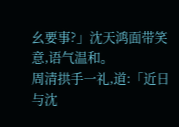幺要事?」沈天鸿面带笑意,语气温和。
周清拱手一礼,道:「近日与沈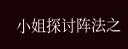小姐探讨阵法之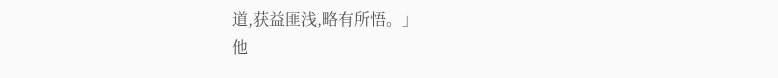道,获益匪浅,略有所悟。」
他